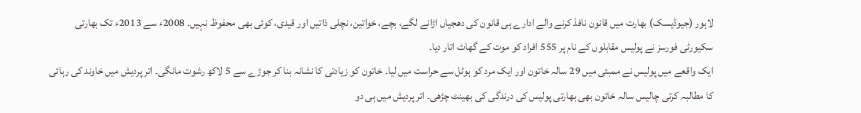لاہور (جیوڈیسک) بھارت میں قانون نافذ کرنے والے ادارے ہی قانون کی دھجیاں اڑانے لگے، بچے، خواتین، نچلی ذاتیں اور قیدی، کوئی بھی محفوظ نہیں۔ 2008ء سے 2013ء تک بھارتی سکیورٹی فورسز نے پولیس مقابلوں کے نام پر 555 افراد کو موت کے گھاٹ اتار دیا۔
ایک واقعے میں پولیس نے ممبئی میں 29 سالہ خاتون اور ایک مرد کو ہوٹل سے حراست میں لیا۔ خاتون کو زیادتی کا نشانہ بنا کر جوڑے سے 5 لاکھ رشوت مانگی۔ اتر پردیش میں خاوند کی رہائی کا مطالبہ کرتی چالیس سالہ خاتون بھی بھارتی پولیس کی درندگی کی بھینٹ چڑھی۔ اتر پردیش میں ہی دو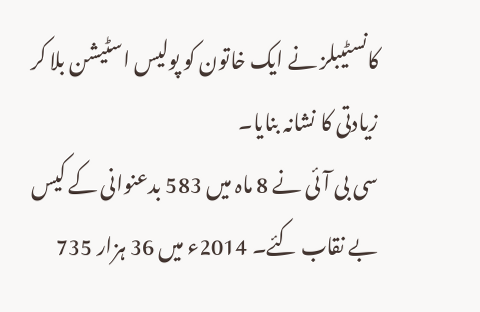کانسٹیبلز نے ایک خاتون کو پولیس اسٹیشن بلا کر زیادتی کا نشانہ بنایا۔
سی بی آئی نے 8 ماہ میں 583 بدعنوانی کے کیس بے نقاب کئے۔ 2014ء میں 36 ہزار 735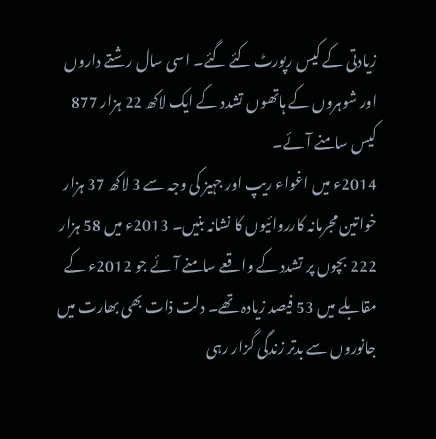زیادتی کے کیس رپورٹ کئے گئے۔ اسی سال رشتے داروں اور شوہروں کے ہاتھوں تشدد کے ایک لاکھ 22 ہزار 877 کیس سامنے آئے۔
2014ء میں اغواء ریپ اور جہیز کی وجہ سے 3 لاکھ 37 ہزار خواتین مجرمانہ کارروائیوں کا نشانہ بنیں۔ 2013ء میں 58 ہزار 222 بچوں پر تشدد کے واقعے سامنے آئے جو 2012ء کے مقابلے میں 53 فیصد زیادہ تھے۔ دلت ذات بھی بھارت میں جانوروں سے بدتر زندگی گزار رہی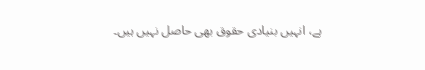ہے، انہیں بنیادی حقوق بھی حاصل نہیں ہیں۔